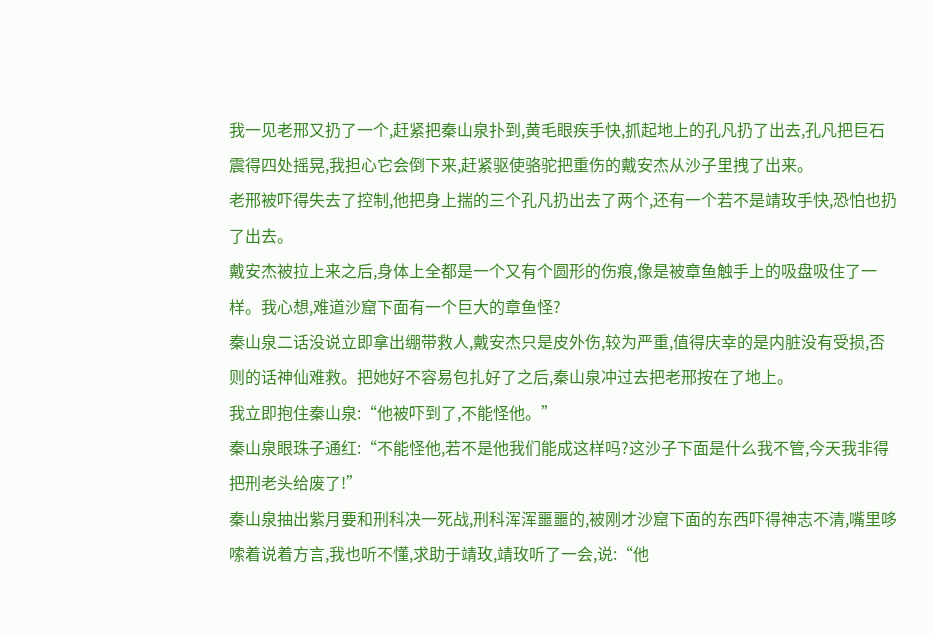我一见老邢又扔了一个,赶紧把秦山泉扑到,黄毛眼疾手快,抓起地上的孔凡扔了出去,孔凡把巨石震得四处摇晃,我担心它会倒下来,赶紧驱使骆驼把重伤的戴安杰从沙子里拽了出来。
老邢被吓得失去了控制,他把身上揣的三个孔凡扔出去了两个,还有一个若不是靖玫手快,恐怕也扔了出去。
戴安杰被拉上来之后,身体上全都是一个又有个圆形的伤痕,像是被章鱼触手上的吸盘吸住了一样。我心想,难道沙窟下面有一个巨大的章鱼怪?
秦山泉二话没说立即拿出绷带救人,戴安杰只是皮外伤,较为严重,值得庆幸的是内脏没有受损,否则的话神仙难救。把她好不容易包扎好了之后,秦山泉冲过去把老邢按在了地上。
我立即抱住秦山泉:“他被吓到了,不能怪他。”
秦山泉眼珠子通红:“不能怪他,若不是他我们能成这样吗?这沙子下面是什么我不管,今天我非得把刑老头给废了!”
秦山泉抽出紫月要和刑科决一死战,刑科浑浑噩噩的,被刚才沙窟下面的东西吓得神志不清,嘴里哆嗦着说着方言,我也听不懂,求助于靖玫,靖玫听了一会,说:“他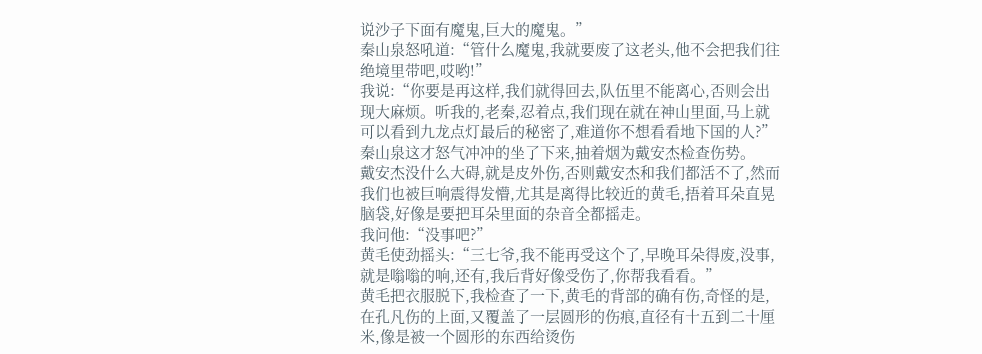说沙子下面有魔鬼,巨大的魔鬼。”
秦山泉怒吼道:“管什么魔鬼,我就要废了这老头,他不会把我们往绝境里带吧,哎哟!”
我说:“你要是再这样,我们就得回去,队伍里不能离心,否则会出现大麻烦。听我的,老秦,忍着点,我们现在就在神山里面,马上就可以看到九龙点灯最后的秘密了,难道你不想看看地下国的人?”
秦山泉这才怒气冲冲的坐了下来,抽着烟为戴安杰检查伤势。
戴安杰没什么大碍,就是皮外伤,否则戴安杰和我们都活不了,然而我们也被巨响震得发懵,尤其是离得比较近的黄毛,捂着耳朵直晃脑袋,好像是要把耳朵里面的杂音全都摇走。
我问他:“没事吧?”
黄毛使劲摇头:“三七爷,我不能再受这个了,早晚耳朵得废,没事,就是嗡嗡的响,还有,我后背好像受伤了,你帮我看看。”
黄毛把衣服脱下,我检查了一下,黄毛的背部的确有伤,奇怪的是,在孔凡伤的上面,又覆盖了一层圆形的伤痕,直径有十五到二十厘米,像是被一个圆形的东西给烫伤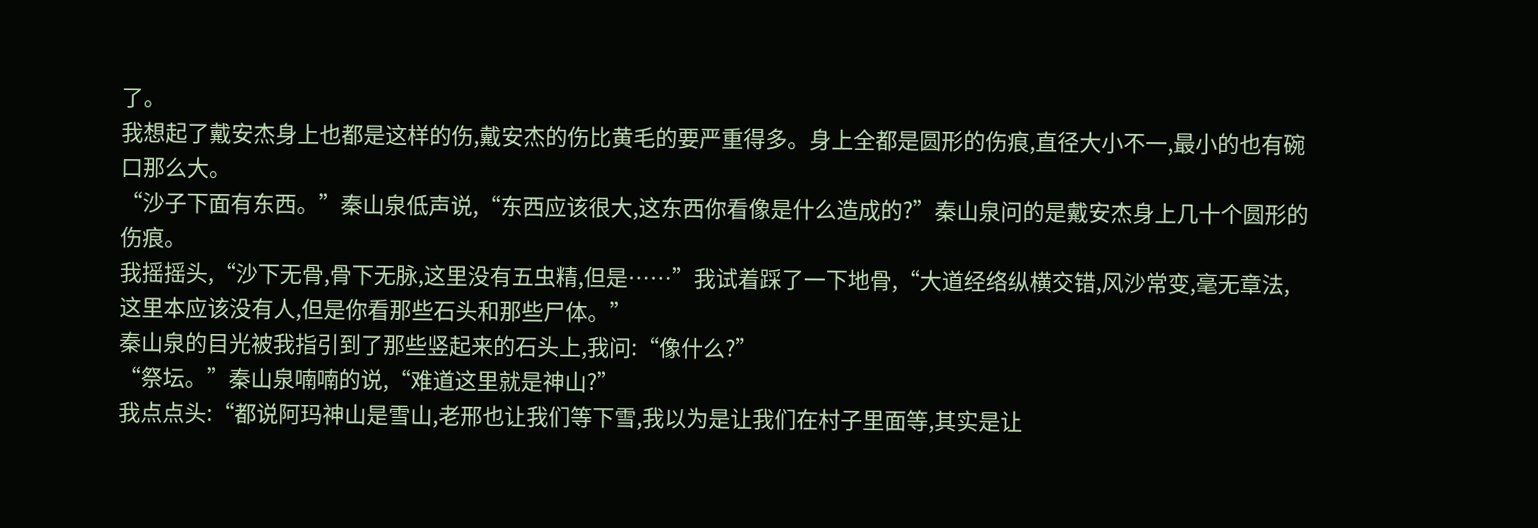了。
我想起了戴安杰身上也都是这样的伤,戴安杰的伤比黄毛的要严重得多。身上全都是圆形的伤痕,直径大小不一,最小的也有碗口那么大。
“沙子下面有东西。”秦山泉低声说,“东西应该很大,这东西你看像是什么造成的?”秦山泉问的是戴安杰身上几十个圆形的伤痕。
我摇摇头,“沙下无骨,骨下无脉,这里没有五虫精,但是……”我试着踩了一下地骨,“大道经络纵横交错,风沙常变,毫无章法,这里本应该没有人,但是你看那些石头和那些尸体。”
秦山泉的目光被我指引到了那些竖起来的石头上,我问:“像什么?”
“祭坛。”秦山泉喃喃的说,“难道这里就是神山?”
我点点头:“都说阿玛神山是雪山,老邢也让我们等下雪,我以为是让我们在村子里面等,其实是让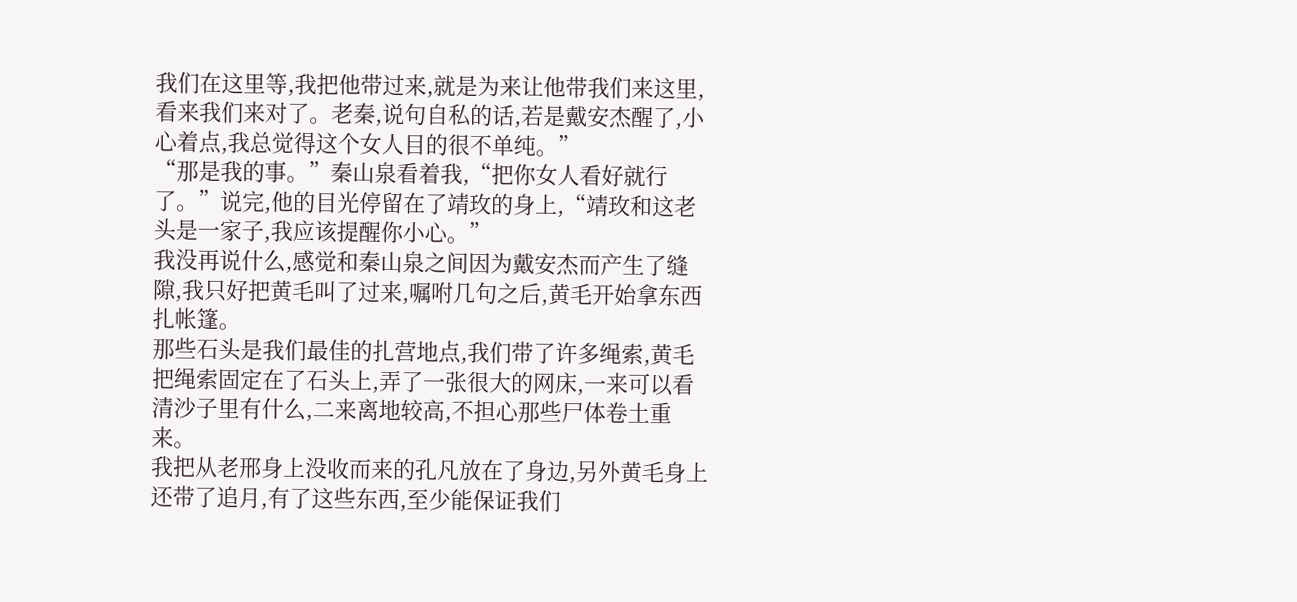我们在这里等,我把他带过来,就是为来让他带我们来这里,看来我们来对了。老秦,说句自私的话,若是戴安杰醒了,小心着点,我总觉得这个女人目的很不单纯。”
“那是我的事。”秦山泉看着我,“把你女人看好就行了。”说完,他的目光停留在了靖玫的身上,“靖玫和这老头是一家子,我应该提醒你小心。”
我没再说什么,感觉和秦山泉之间因为戴安杰而产生了缝隙,我只好把黄毛叫了过来,嘱咐几句之后,黄毛开始拿东西扎帐篷。
那些石头是我们最佳的扎营地点,我们带了许多绳索,黄毛把绳索固定在了石头上,弄了一张很大的网床,一来可以看清沙子里有什么,二来离地较高,不担心那些尸体卷土重来。
我把从老邢身上没收而来的孔凡放在了身边,另外黄毛身上还带了追月,有了这些东西,至少能保证我们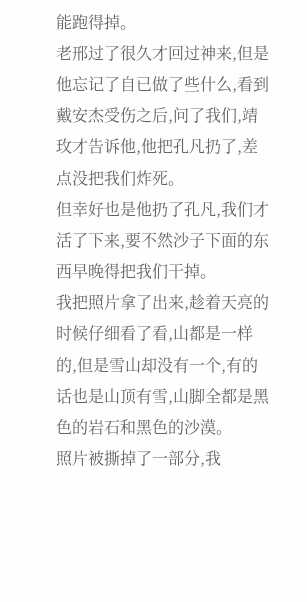能跑得掉。
老邢过了很久才回过神来,但是他忘记了自已做了些什么,看到戴安杰受伤之后,问了我们,靖玫才告诉他,他把孔凡扔了,差点没把我们炸死。
但幸好也是他扔了孔凡,我们才活了下来,要不然沙子下面的东西早晚得把我们干掉。
我把照片拿了出来,趁着天亮的时候仔细看了看,山都是一样的,但是雪山却没有一个,有的话也是山顶有雪,山脚全都是黑色的岩石和黑色的沙漠。
照片被撕掉了一部分,我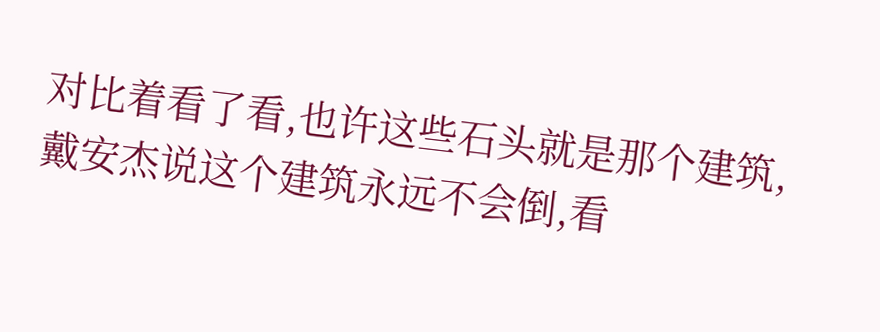对比着看了看,也许这些石头就是那个建筑,戴安杰说这个建筑永远不会倒,看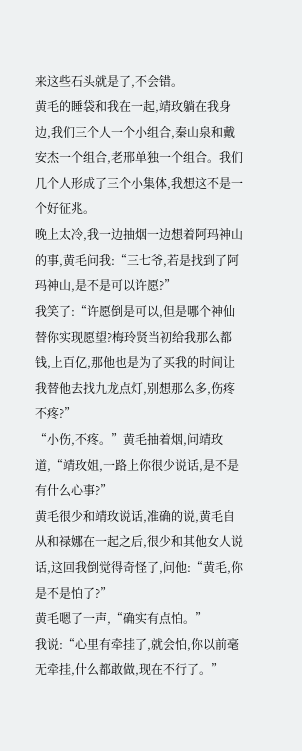来这些石头就是了,不会错。
黄毛的睡袋和我在一起,靖玫躺在我身边,我们三个人一个小组合,秦山泉和戴安杰一个组合,老邢单独一个组合。我们几个人形成了三个小集体,我想这不是一个好征兆。
晚上太冷,我一边抽烟一边想着阿玛神山的事,黄毛问我:“三七爷,若是找到了阿玛神山,是不是可以许愿?”
我笑了:“许愿倒是可以,但是哪个神仙替你实现愿望?梅玲贤当初给我那么都钱,上百亿,那他也是为了买我的时间让我替他去找九龙点灯,别想那么多,伤疼不疼?”
“小伤,不疼。”黄毛抽着烟,问靖玫道,“靖玫姐,一路上你很少说话,是不是有什么心事?”
黄毛很少和靖玫说话,准确的说,黄毛自从和禄娜在一起之后,很少和其他女人说话,这回我倒觉得奇怪了,问他:“黄毛,你是不是怕了?”
黄毛嗯了一声,“确实有点怕。”
我说:“心里有牵挂了,就会怕,你以前毫无牵挂,什么都敢做,现在不行了。”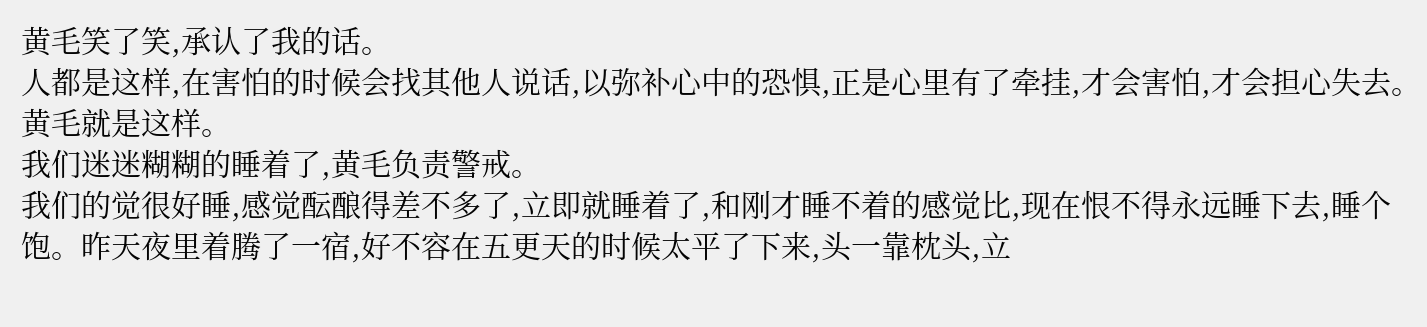黄毛笑了笑,承认了我的话。
人都是这样,在害怕的时候会找其他人说话,以弥补心中的恐惧,正是心里有了牵挂,才会害怕,才会担心失去。黄毛就是这样。
我们迷迷糊糊的睡着了,黄毛负责警戒。
我们的觉很好睡,感觉酝酿得差不多了,立即就睡着了,和刚才睡不着的感觉比,现在恨不得永远睡下去,睡个饱。昨天夜里着腾了一宿,好不容在五更天的时候太平了下来,头一靠枕头,立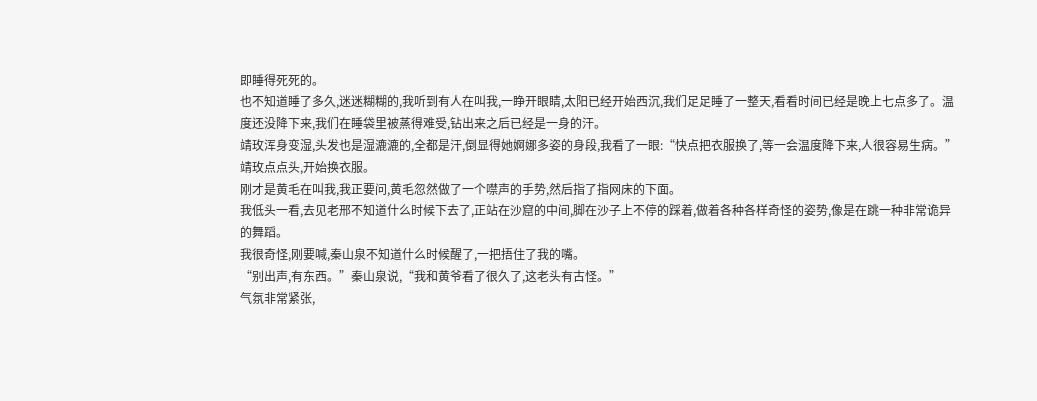即睡得死死的。
也不知道睡了多久,迷迷糊糊的,我听到有人在叫我,一睁开眼睛,太阳已经开始西沉,我们足足睡了一整天,看看时间已经是晚上七点多了。温度还没降下来,我们在睡袋里被蒸得难受,钻出来之后已经是一身的汗。
靖玫浑身变湿,头发也是湿漉漉的,全都是汗,倒显得她婀娜多姿的身段,我看了一眼:“快点把衣服换了,等一会温度降下来,人很容易生病。”
靖玫点点头,开始换衣服。
刚才是黄毛在叫我,我正要问,黄毛忽然做了一个噤声的手势,然后指了指网床的下面。
我低头一看,去见老邢不知道什么时候下去了,正站在沙窟的中间,脚在沙子上不停的踩着,做着各种各样奇怪的姿势,像是在跳一种非常诡异的舞蹈。
我很奇怪,刚要喊,秦山泉不知道什么时候醒了,一把捂住了我的嘴。
“别出声,有东西。”秦山泉说,“我和黄爷看了很久了,这老头有古怪。”
气氛非常紧张,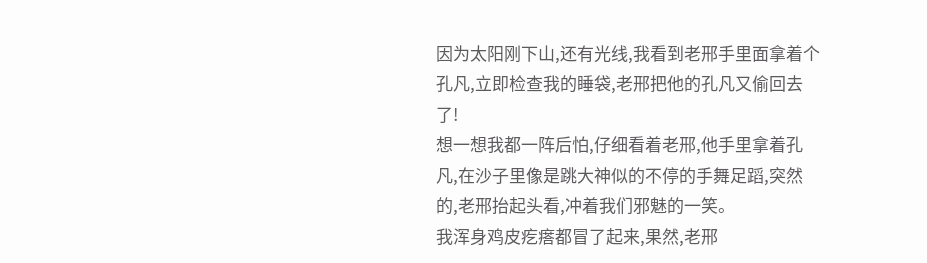因为太阳刚下山,还有光线,我看到老邢手里面拿着个孔凡,立即检查我的睡袋,老邢把他的孔凡又偷回去了!
想一想我都一阵后怕,仔细看着老邢,他手里拿着孔凡,在沙子里像是跳大神似的不停的手舞足蹈,突然的,老邢抬起头看,冲着我们邪魅的一笑。
我浑身鸡皮疙瘩都冒了起来,果然,老邢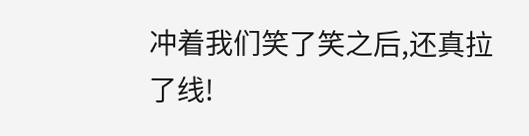冲着我们笑了笑之后,还真拉了线!